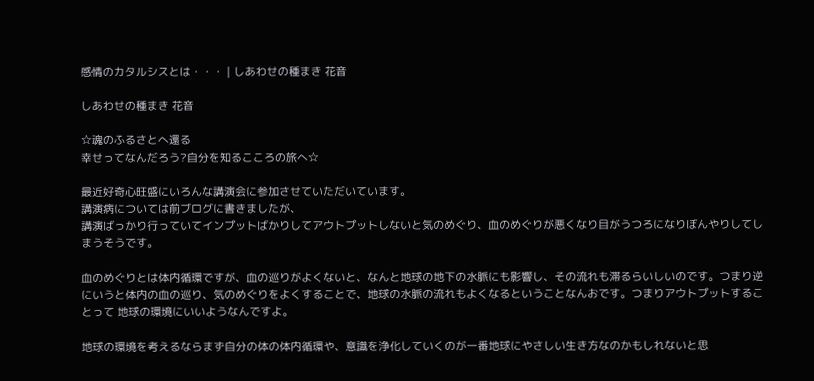感情のカタルシスとは・・・ | しあわせの種まき 花音

しあわせの種まき 花音

☆魂のふるさとへ還る
幸せってなんだろう?自分を知るこころの旅へ☆

最近好奇心旺盛にいろんな講演会に参加させていただいています。
講演病については前ブログに書きましたが、
講演ばっかり行っていてインプットばかりしてアウトプットしないと気のめぐり、血のめぐりが悪くなり目がうつろになりぼんやりしてしまうそうです。

血のめぐりとは体内循環ですが、血の巡りがよくないと、なんと地球の地下の水脈にも影響し、その流れも滞るらいしいのです。つまり逆にいうと体内の血の巡り、気のめぐりをよくすることで、地球の水脈の流れもよくなるということなんおです。つまりアウトプットすることって 地球の環境にいいようなんですよ。

地球の環境を考えるならまず自分の体の体内循環や、意識を浄化していくのが一番地球にやさしい生き方なのかもしれないと思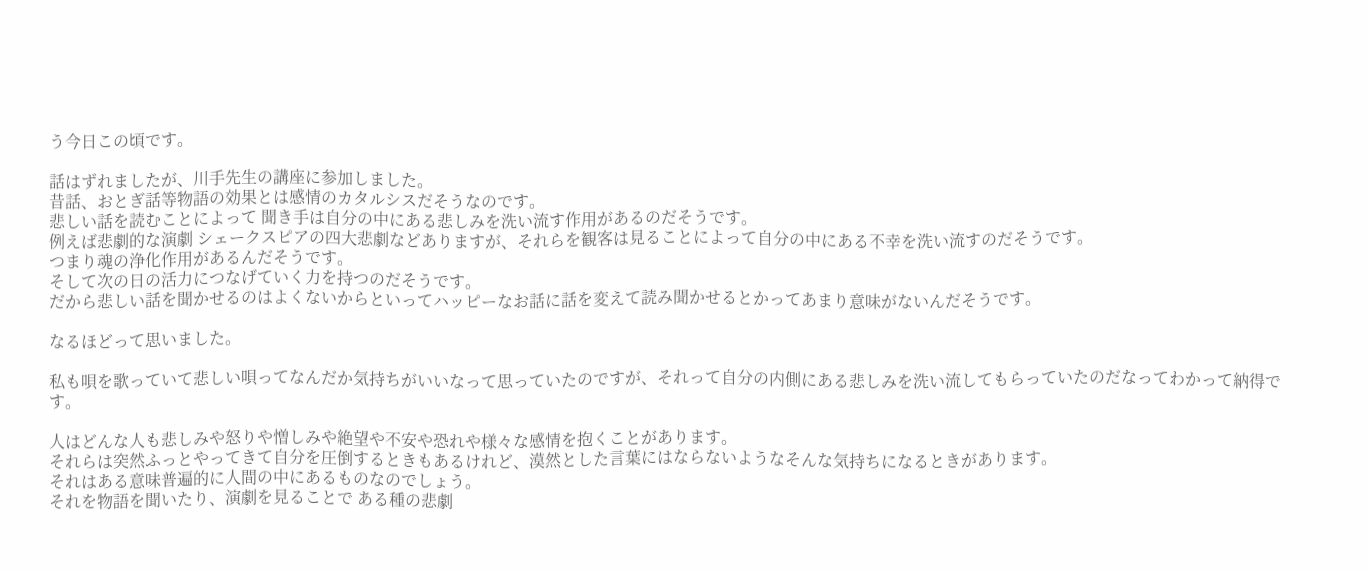う今日この頃です。

話はずれましたが、川手先生の講座に参加しました。
昔話、おとぎ話等物語の効果とは感情のカタルシスだそうなのです。
悲しい話を読むことによって 聞き手は自分の中にある悲しみを洗い流す作用があるのだそうです。
例えば悲劇的な演劇 シェークスピアの四大悲劇などありますが、それらを観客は見ることによって自分の中にある不幸を洗い流すのだそうです。
つまり魂の浄化作用があるんだそうです。
そして次の日の活力につなげていく力を持つのだそうです。
だから悲しい話を聞かせるのはよくないからといってハッピーなお話に話を変えて読み聞かせるとかってあまり意味がないんだそうです。

なるほどって思いました。

私も唄を歌っていて悲しい唄ってなんだか気持ちがいいなって思っていたのですが、それって自分の内側にある悲しみを洗い流してもらっていたのだなってわかって納得です。

人はどんな人も悲しみや怒りや憎しみや絶望や不安や恐れや様々な感情を抱くことがあります。
それらは突然ふっとやってきて自分を圧倒するときもあるけれど、漠然とした言葉にはならないようなそんな気持ちになるときがあります。
それはある意味普遍的に人間の中にあるものなのでしょう。
それを物語を聞いたり、演劇を見ることで ある種の悲劇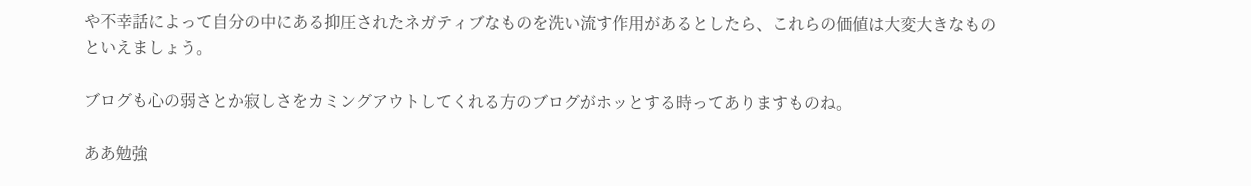や不幸話によって自分の中にある抑圧されたネガティブなものを洗い流す作用があるとしたら、これらの価値は大変大きなものといえましょう。

ブログも心の弱さとか寂しさをカミングアウトしてくれる方のブログがホッとする時ってありますものね。

ああ勉強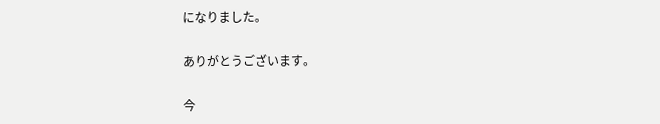になりました。

ありがとうございます。

今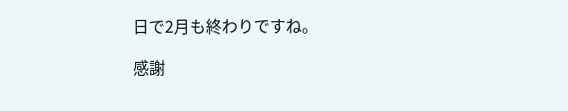日で2月も終わりですね。

感謝